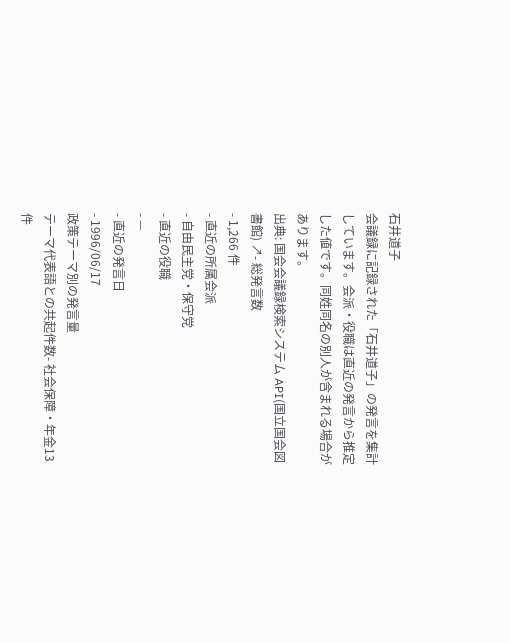石井道子
会議録に記録された「石井道子」の発言を集計しています。会派・役職は直近の発言から推定した値です。同姓同名の別人が含まれる場合があります。
出典: 国会会議録検索システム API(国立国会図書館) ↗- 総発言数
- 1,266 件
- 直近の所属会派
- 自由民主党・保守党
- 直近の役職
- —
- 直近の発言日
- 1996/06/17
政策テーマ別の発言量
テーマ代表語との共起件数- 社会保障・年金13 件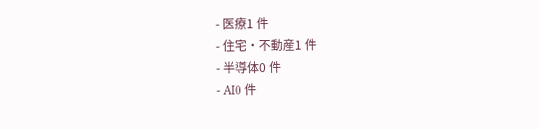- 医療1 件
- 住宅・不動産1 件
- 半導体0 件
- AI0 件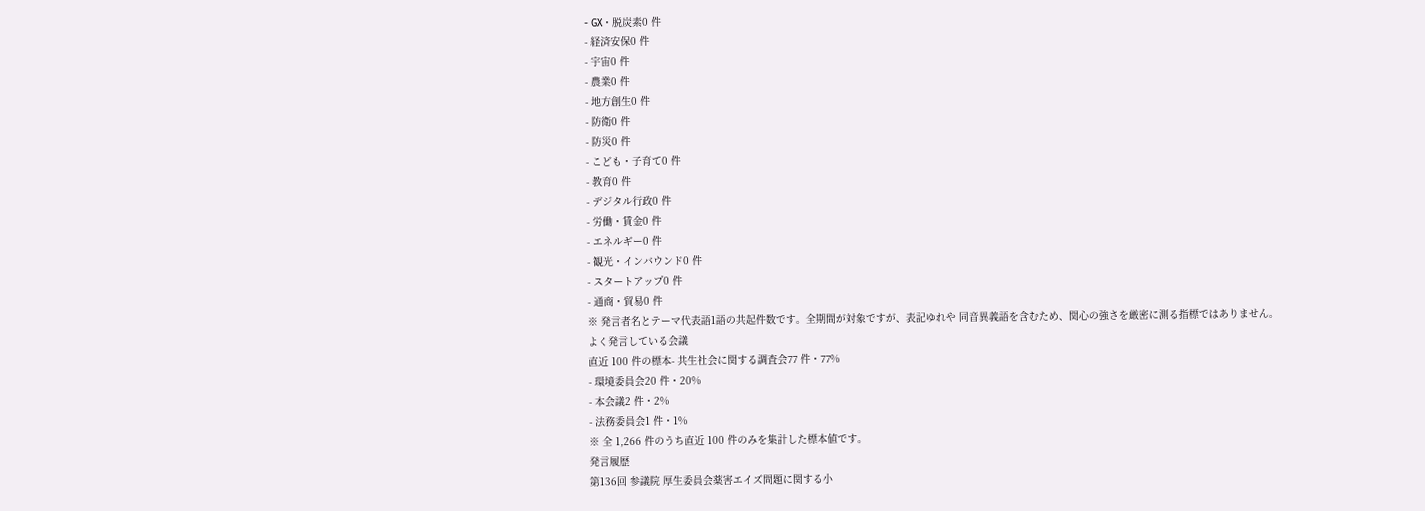- GX・脱炭素0 件
- 経済安保0 件
- 宇宙0 件
- 農業0 件
- 地方創生0 件
- 防衛0 件
- 防災0 件
- こども・子育て0 件
- 教育0 件
- デジタル行政0 件
- 労働・賃金0 件
- エネルギー0 件
- 観光・インバウンド0 件
- スタートアップ0 件
- 通商・貿易0 件
※ 発言者名とテーマ代表語1語の共起件数です。全期間が対象ですが、表記ゆれや 同音異義語を含むため、関心の強さを厳密に測る指標ではありません。
よく発言している会議
直近 100 件の標本- 共生社会に関する調査会77 件・77%
- 環境委員会20 件・20%
- 本会議2 件・2%
- 法務委員会1 件・1%
※ 全 1,266 件のうち直近 100 件のみを集計した標本値です。
発言履歴
第136回 参議院 厚生委員会薬害エイズ問題に関する小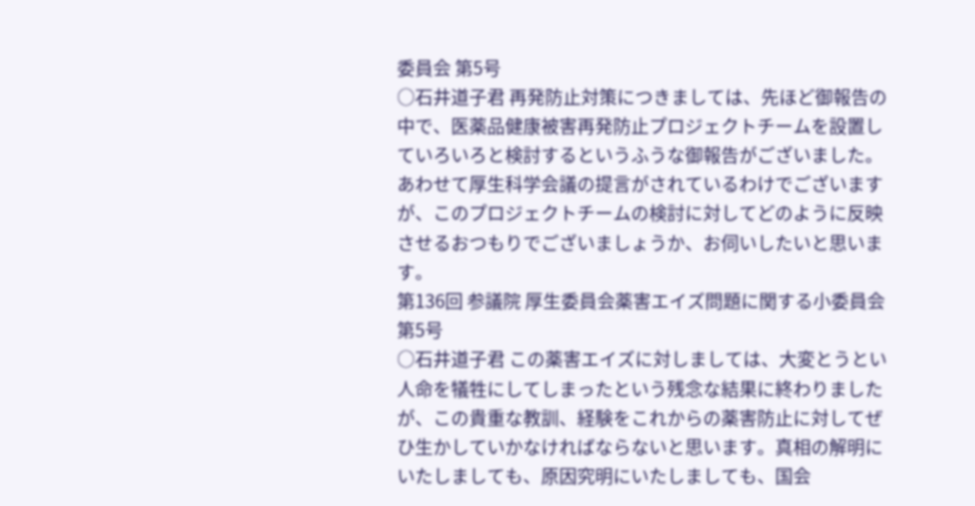委員会 第5号
○石井道子君 再発防止対策につきましては、先ほど御報告の中で、医薬品健康被害再発防止プロジェクトチームを設置していろいろと検討するというふうな御報告がございました。あわせて厚生科学会議の提言がされているわけでございますが、このプロジェクトチームの検討に対してどのように反映させるおつもりでございましょうか、お伺いしたいと思います。
第136回 参議院 厚生委員会薬害エイズ問題に関する小委員会 第5号
○石井道子君 この薬害エイズに対しましては、大変とうとい人命を犠牲にしてしまったという残念な結果に終わりましたが、この貴重な教訓、経験をこれからの薬害防止に対してぜひ生かしていかなければならないと思います。真相の解明にいたしましても、原因究明にいたしましても、国会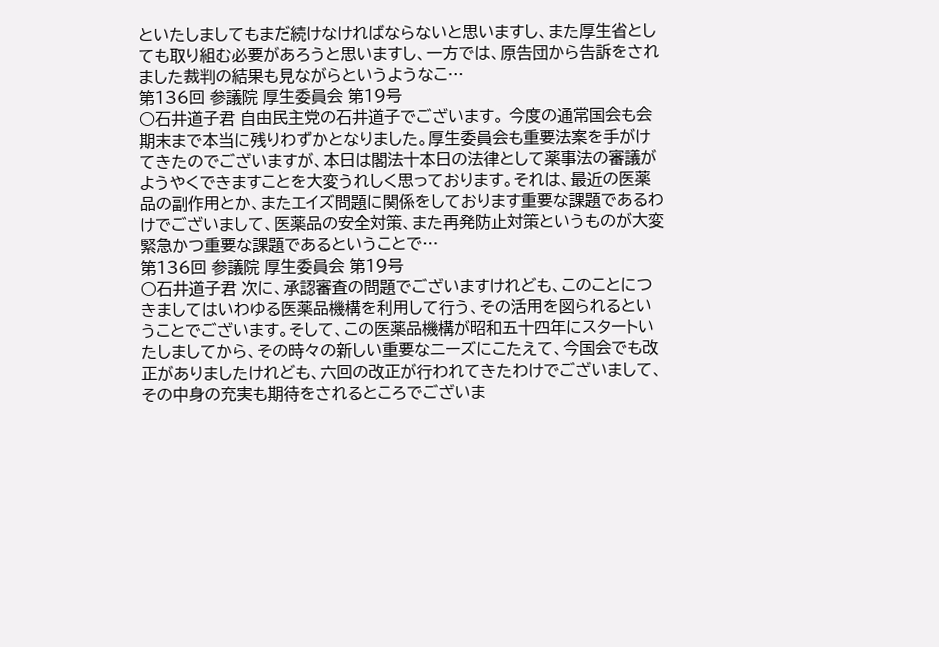といたしましてもまだ続けなければならないと思いますし、また厚生省としても取り組む必要があろうと思いますし、一方では、原告団から告訴をされました裁判の結果も見ながらというようなこ…
第136回 参議院 厚生委員会 第19号
○石井道子君 自由民主党の石井道子でございます。 今度の通常国会も会期末まで本当に残りわずかとなりました。厚生委員会も重要法案を手がけてきたのでございますが、本日は閣法十本日の法律として薬事法の審議がようやくできますことを大変うれしく思っております。それは、最近の医薬品の副作用とか、またエイズ問題に関係をしております重要な課題であるわけでございまして、医薬品の安全対策、また再発防止対策というものが大変緊急かつ重要な課題であるということで…
第136回 参議院 厚生委員会 第19号
○石井道子君 次に、承認審査の問題でございますけれども、このことにつきましてはいわゆる医薬品機構を利用して行う、その活用を図られるということでございます。そして、この医薬品機構が昭和五十四年にスタートいたしましてから、その時々の新しい重要なニーズにこたえて、今国会でも改正がありましたけれども、六回の改正が行われてきたわけでございまして、その中身の充実も期待をされるところでございま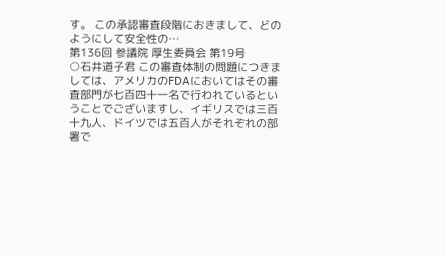す。 この承認審査段階におきまして、どのようにして安全性の…
第136回 参議院 厚生委員会 第19号
○石井道子君 この審査体制の問題につきましては、アメリカのFDAにおいてはその審査部門が七百四十一名で行われているということでございますし、イギリスでは三百十九人、ドイツでは五百人がそれぞれの部署で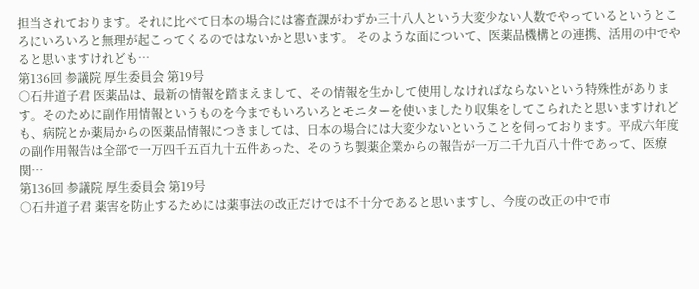担当されております。それに比べて日本の場合には審査課がわずか三十八人という大変少ない人数でやっているというところにいろいろと無理が起こってくるのではないかと思います。 そのような面について、医薬品機構との連携、活用の中でやると思いますけれども…
第136回 参議院 厚生委員会 第19号
○石井道子君 医薬品は、最新の情報を踏まえまして、その情報を生かして使用しなければならないという特殊性があります。そのために副作用情報というものを今までもいろいろとモニターを使いましたり収集をしてこられたと思いますけれども、病院とか薬局からの医薬品情報につきましては、日本の場合には大変少ないということを伺っております。平成六年度の副作用報告は全部で一万四千五百九十五件あった、そのうち製薬企業からの報告が一万二千九百八十件であって、医療関…
第136回 参議院 厚生委員会 第19号
○石井道子君 薬害を防止するためには薬事法の改正だけでは不十分であると思いますし、今度の改正の中で市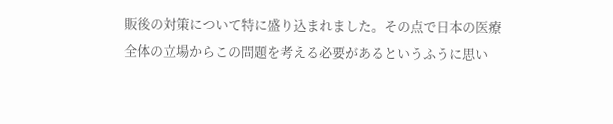販後の対策について特に盛り込まれました。その点で日本の医療全体の立場からこの問題を考える必要があるというふうに思い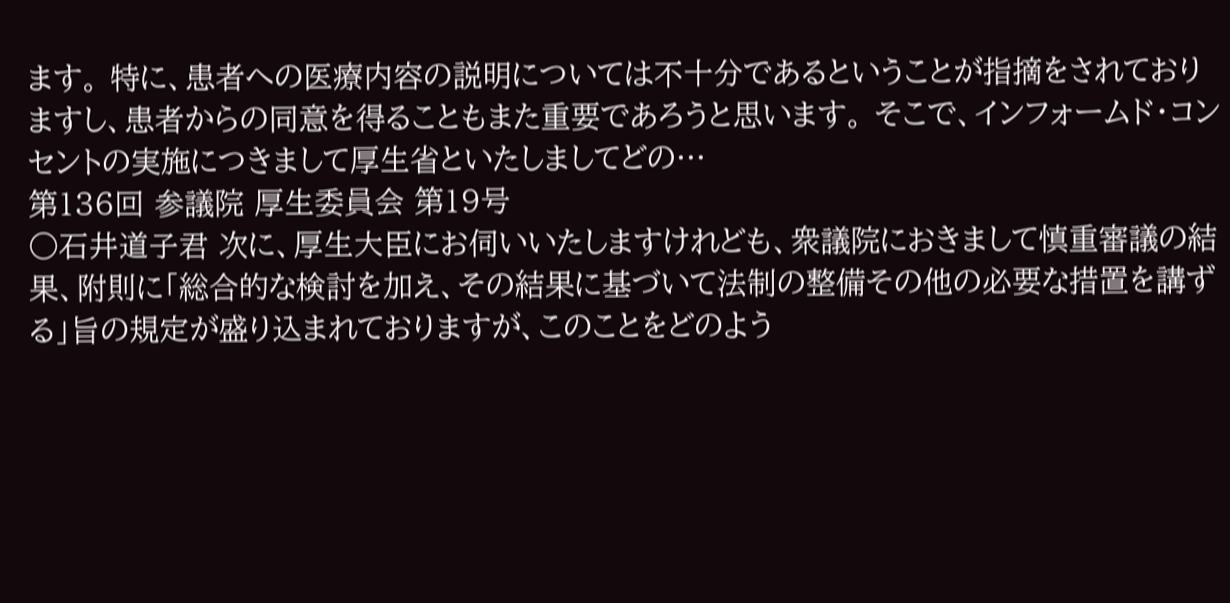ます。 特に、患者への医療内容の説明については不十分であるということが指摘をされておりますし、患者からの同意を得ることもまた重要であろうと思います。 そこで、インフォームド・コンセントの実施につきまして厚生省といたしましてどの…
第136回 参議院 厚生委員会 第19号
○石井道子君 次に、厚生大臣にお伺いいたしますけれども、衆議院におきまして慎重審議の結果、附則に「総合的な検討を加え、その結果に基づいて法制の整備その他の必要な措置を講ずる」旨の規定が盛り込まれておりますが、このことをどのよう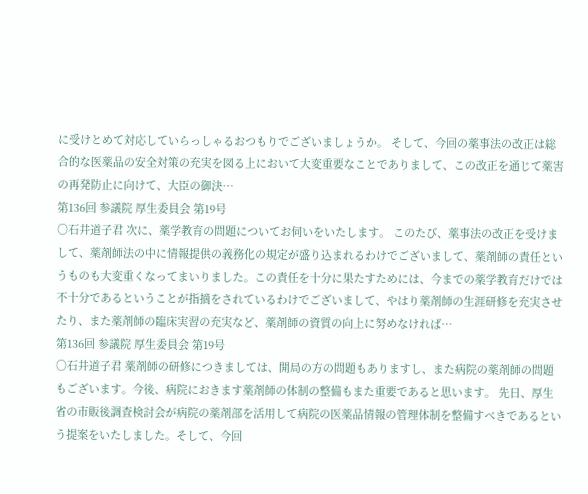に受けとめて対応していらっしゃるおつもりでございましょうか。 そして、今回の薬事法の改正は総合的な医薬品の安全対策の充実を図る上において大変重要なことでありまして、この改正を通じて薬害の再発防止に向けて、大臣の御決…
第136回 参議院 厚生委員会 第19号
○石井道子君 次に、薬学教育の問題についてお伺いをいたします。 このたび、薬事法の改正を受けまして、薬剤師法の中に情報提供の義務化の規定が盛り込まれるわけでございまして、薬剤師の責任というものも大変重くなってまいりました。この責任を十分に果たすためには、今までの薬学教育だけでは不十分であるということが指摘をされているわけでございまして、やはり薬剤師の生涯研修を充実させたり、また薬剤師の臨床実習の充実など、薬剤師の資質の向上に努めなければ…
第136回 参議院 厚生委員会 第19号
○石井道子君 薬剤師の研修につきましては、開局の方の問題もありますし、また病院の薬剤師の問題もございます。今後、病院におきます薬剤師の体制の整備もまた重要であると思います。 先日、厚生省の市販後調査検討会が病院の薬剤部を活用して病院の医薬品情報の管理体制を整備すべきであるという提案をいたしました。そして、今回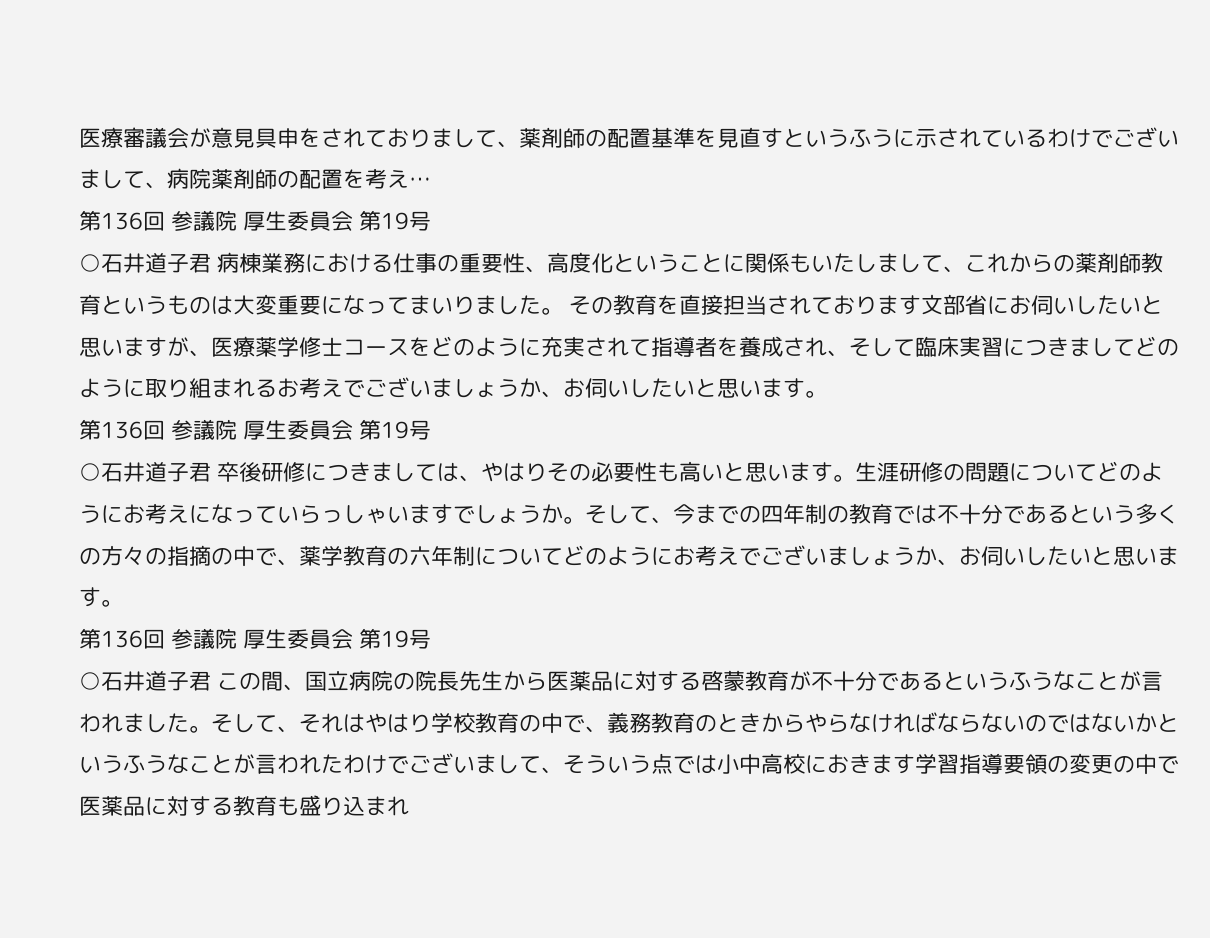医療審議会が意見具申をされておりまして、薬剤師の配置基準を見直すというふうに示されているわけでございまして、病院薬剤師の配置を考え…
第136回 参議院 厚生委員会 第19号
○石井道子君 病棟業務における仕事の重要性、高度化ということに関係もいたしまして、これからの薬剤師教育というものは大変重要になってまいりました。 その教育を直接担当されております文部省にお伺いしたいと思いますが、医療薬学修士コースをどのように充実されて指導者を養成され、そして臨床実習につきましてどのように取り組まれるお考えでございましょうか、お伺いしたいと思います。
第136回 参議院 厚生委員会 第19号
○石井道子君 卒後研修につきましては、やはりその必要性も高いと思います。生涯研修の問題についてどのようにお考えになっていらっしゃいますでしょうか。そして、今までの四年制の教育では不十分であるという多くの方々の指摘の中で、薬学教育の六年制についてどのようにお考えでございましょうか、お伺いしたいと思います。
第136回 参議院 厚生委員会 第19号
○石井道子君 この間、国立病院の院長先生から医薬品に対する啓蒙教育が不十分であるというふうなことが言われました。そして、それはやはり学校教育の中で、義務教育のときからやらなければならないのではないかというふうなことが言われたわけでございまして、そういう点では小中高校におきます学習指導要領の変更の中で医薬品に対する教育も盛り込まれ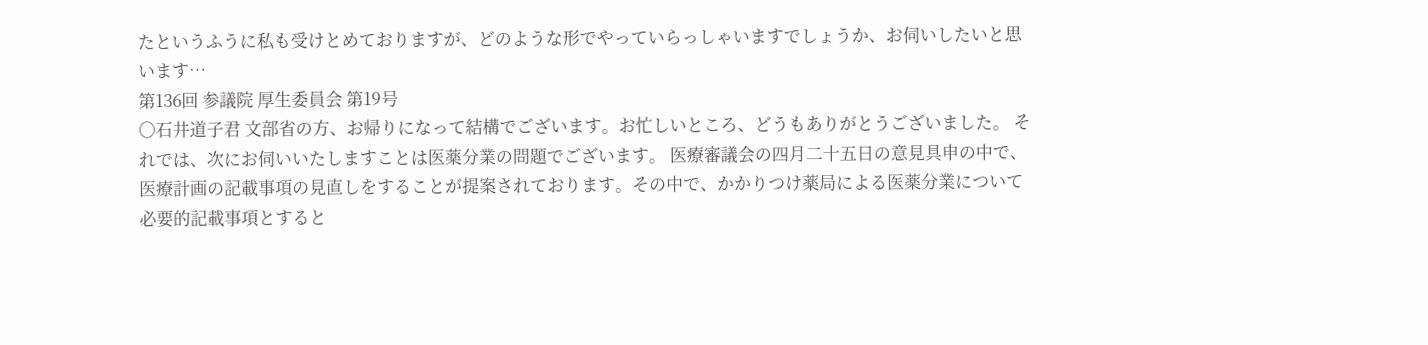たというふうに私も受けとめておりますが、どのような形でやっていらっしゃいますでしょうか、お伺いしたいと思います…
第136回 参議院 厚生委員会 第19号
○石井道子君 文部省の方、お帰りになって結構でございます。お忙しいところ、どうもありがとうございました。 それでは、次にお伺いいたしますことは医薬分業の問題でございます。 医療審議会の四月二十五日の意見具申の中で、医療計画の記載事項の見直しをすることが提案されております。その中で、かかりつけ薬局による医薬分業について必要的記載事項とすると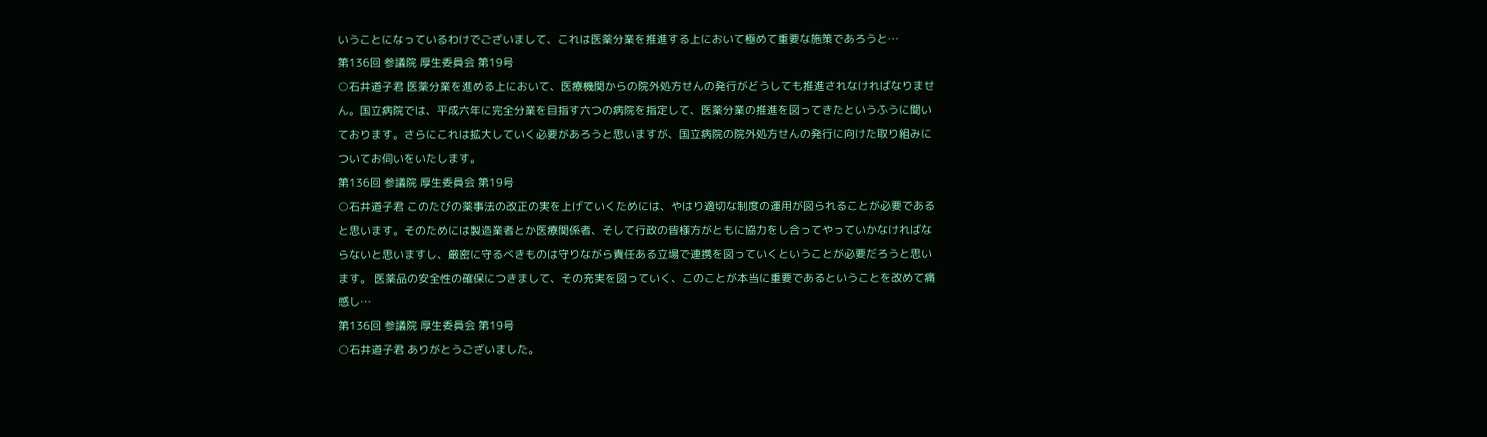いうことになっているわけでございまして、これは医薬分業を推進する上において極めて重要な施策であろうと…
第136回 参議院 厚生委員会 第19号
○石井道子君 医薬分業を進める上において、医療機関からの院外処方せんの発行がどうしても推進されなければなりません。国立病院では、平成六年に完全分業を目指す六つの病院を指定して、医薬分業の推進を図ってきたというふうに聞いております。さらにこれは拡大していく必要があろうと思いますが、国立病院の院外処方せんの発行に向けた取り組みについてお伺いをいたします。
第136回 参議院 厚生委員会 第19号
○石井道子君 このたびの薬事法の改正の実を上げていくためには、やはり適切な制度の運用が図られることが必要であると思います。そのためには製造業者とか医療関係者、そして行政の皆様方がともに協力をし合ってやっていかなければならないと思いますし、厳密に守るべきものは守りながら責任ある立場で連携を図っていくということが必要だろうと思います。 医薬品の安全性の確保につきまして、その充実を図っていく、このことが本当に重要であるということを改めて痛感し…
第136回 参議院 厚生委員会 第19号
○石井道子君 ありがとうございました。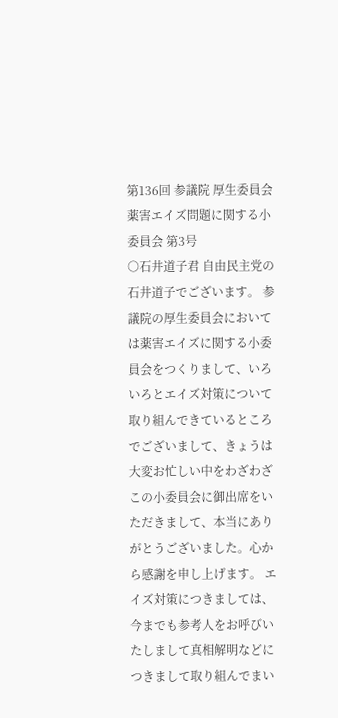第136回 参議院 厚生委員会薬害エイズ問題に関する小委員会 第3号
○石井道子君 自由民主党の石井道子でございます。 参議院の厚生委員会においては薬害エイズに関する小委員会をつくりまして、いろいろとエイズ対策について取り組んできているところでございまして、きょうは大変お忙しい中をわざわざこの小委員会に御出席をいただきまして、本当にありがとうございました。心から感謝を申し上げます。 エイズ対策につきましては、今までも参考人をお呼びいたしまして真相解明などにつきまして取り組んでまい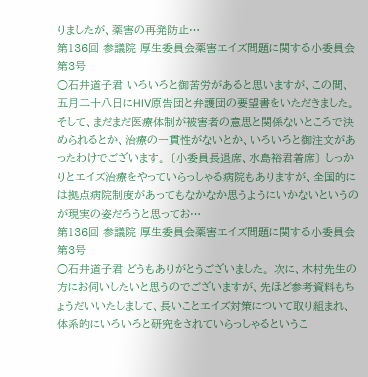りましたが、薬害の再発防止…
第136回 参議院 厚生委員会薬害エイズ問題に関する小委員会 第3号
○石井道子君 いろいろと御苦労があると思いますが、この間、五月二十八日にHIV原告団と弁護団の要望書をいただきました。そして、まだまだ医療体制が被害者の意思と関係ないところで決められるとか、治療の一貫性がないとか、いろいろと御注文があったわけでございます。 〔小委員長退席、水島裕君着席〕 しっかりとエイズ治療をやっていらっしゃる病院もありますが、全国的には拠点病院制度があってもなかなか思うようにいかないというのが現実の姿だろうと思ってお…
第136回 参議院 厚生委員会薬害エイズ問題に関する小委員会 第3号
○石井道子君 どうもありがとうございました。 次に、木村先生の方にお伺いしたいと思うのでございますが、先ほど参考資料もちょうだいいたしまして、長いことエイズ対策について取り組まれ、体系的にいろいろと研究をされていらっしゃるというこ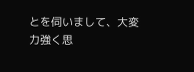とを伺いまして、大変力強く思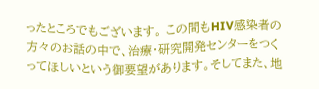ったところでもございます。 この間もHIV感染者の方々のお話の中で、治療・研究開発センターをつくってほしいという御要望があります。そしてまた、地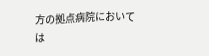方の拠点病院においては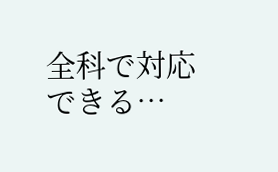全科で対応できる…